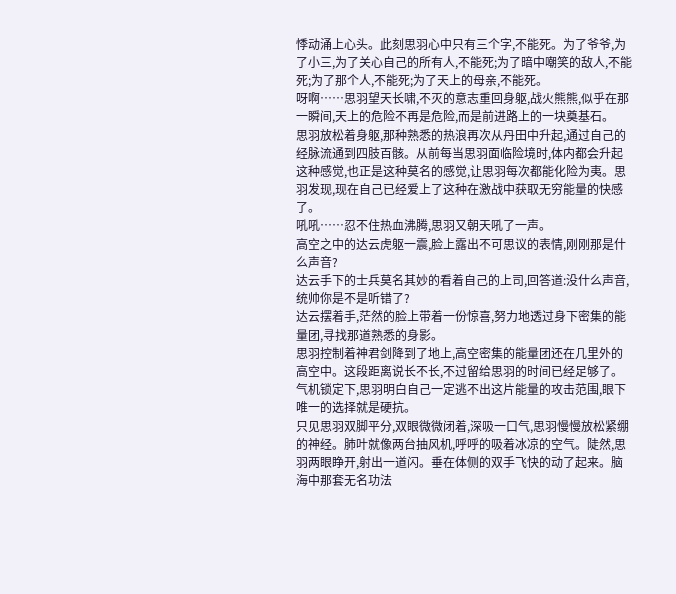悸动涌上心头。此刻思羽心中只有三个字,不能死。为了爷爷,为了小三,为了关心自己的所有人,不能死;为了暗中嘲笑的敌人,不能死;为了那个人,不能死;为了天上的母亲,不能死。
呀啊……思羽望天长啸,不灭的意志重回身躯,战火熊熊,似乎在那一瞬间,天上的危险不再是危险,而是前进路上的一块奠基石。
思羽放松着身躯,那种熟悉的热浪再次从丹田中升起,通过自己的经脉流通到四肢百骸。从前每当思羽面临险境时,体内都会升起这种感觉,也正是这种莫名的感觉,让思羽每次都能化险为夷。思羽发现,现在自己已经爱上了这种在激战中获取无穷能量的快感了。
吼吼……忍不住热血沸腾,思羽又朝天吼了一声。
高空之中的达云虎躯一震,脸上露出不可思议的表情,刚刚那是什么声音?
达云手下的士兵莫名其妙的看着自己的上司,回答道:没什么声音,统帅你是不是听错了?
达云摆着手,茫然的脸上带着一份惊喜,努力地透过身下密集的能量团,寻找那道熟悉的身影。
思羽控制着神君剑降到了地上,高空密集的能量团还在几里外的高空中。这段距离说长不长,不过留给思羽的时间已经足够了。气机锁定下,思羽明白自己一定逃不出这片能量的攻击范围,眼下唯一的选择就是硬抗。
只见思羽双脚平分,双眼微微闭着,深吸一口气,思羽慢慢放松紧绷的神经。肺叶就像两台抽风机,呼呼的吸着冰凉的空气。陡然,思羽两眼睁开,射出一道闪。垂在体侧的双手飞快的动了起来。脑海中那套无名功法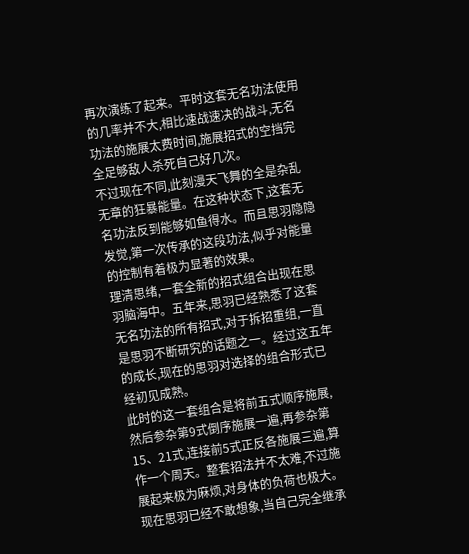再次演练了起来。平时这套无名功法使用的几率并不大,相比速战速决的战斗,无名功法的施展太费时间,施展招式的空挡完全足够敌人杀死自己好几次。
不过现在不同,此刻漫天飞舞的全是杂乱无章的狂暴能量。在这种状态下,这套无名功法反到能够如鱼得水。而且思羽隐隐发觉,第一次传承的这段功法,似乎对能量的控制有着极为显著的效果。
理清思绪,一套全新的招式组合出现在思羽脑海中。五年来,思羽已经熟悉了这套无名功法的所有招式,对于拆招重组,一直是思羽不断研究的话题之一。经过这五年的成长,现在的思羽对选择的组合形式已经初见成熟。
此时的这一套组合是将前五式顺序施展,然后参杂第9式倒序施展一遍,再参杂第15、21式,连接前5式正反各施展三遍,算作一个周天。整套招法并不太难,不过施展起来极为麻烦,对身体的负荷也极大。
现在思羽已经不敢想象,当自己完全继承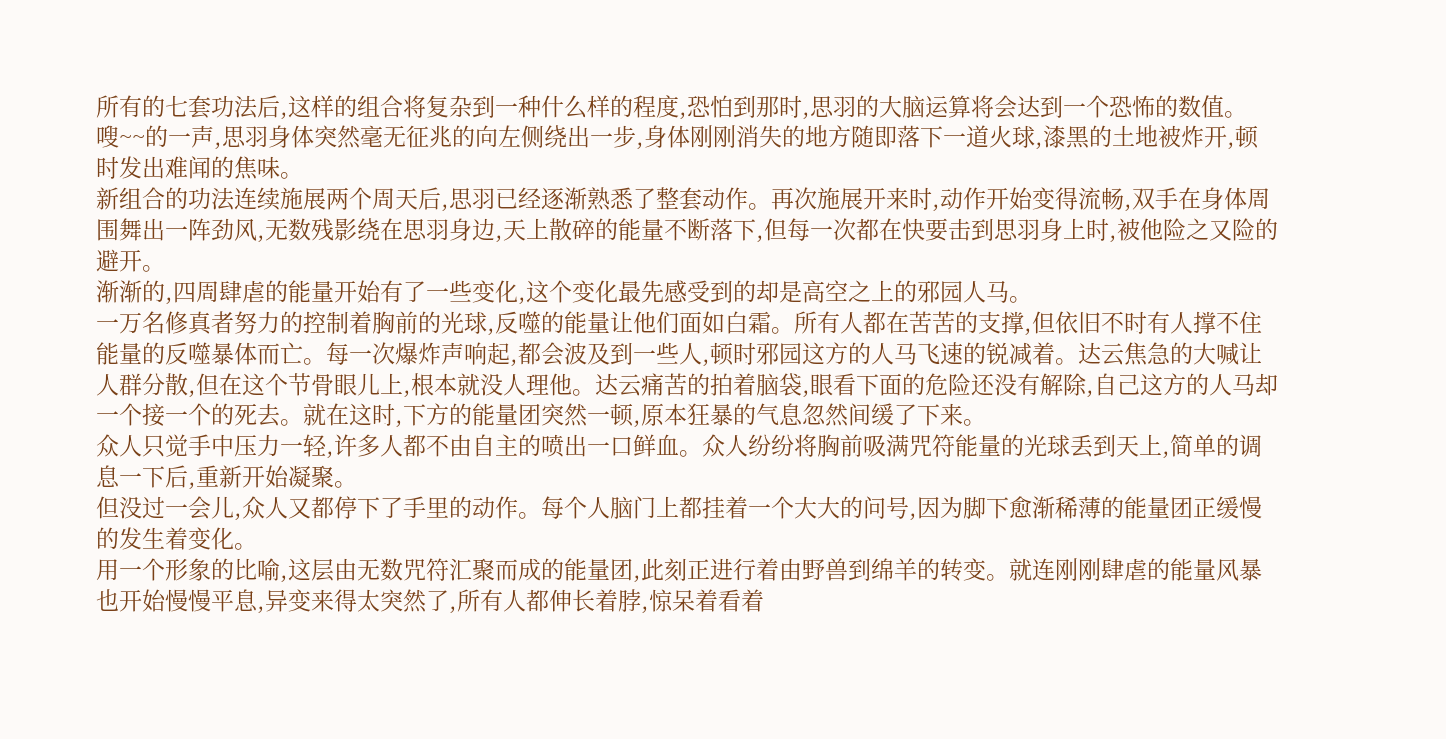所有的七套功法后,这样的组合将复杂到一种什么样的程度,恐怕到那时,思羽的大脑运算将会达到一个恐怖的数值。
嗖~~的一声,思羽身体突然毫无征兆的向左侧绕出一步,身体刚刚消失的地方随即落下一道火球,漆黑的土地被炸开,顿时发出难闻的焦味。
新组合的功法连续施展两个周天后,思羽已经逐渐熟悉了整套动作。再次施展开来时,动作开始变得流畅,双手在身体周围舞出一阵劲风,无数残影绕在思羽身边,天上散碎的能量不断落下,但每一次都在快要击到思羽身上时,被他险之又险的避开。
渐渐的,四周肆虐的能量开始有了一些变化,这个变化最先感受到的却是高空之上的邪园人马。
一万名修真者努力的控制着胸前的光球,反噬的能量让他们面如白霜。所有人都在苦苦的支撑,但依旧不时有人撑不住能量的反噬暴体而亡。每一次爆炸声响起,都会波及到一些人,顿时邪园这方的人马飞速的锐减着。达云焦急的大喊让人群分散,但在这个节骨眼儿上,根本就没人理他。达云痛苦的拍着脑袋,眼看下面的危险还没有解除,自己这方的人马却一个接一个的死去。就在这时,下方的能量团突然一顿,原本狂暴的气息忽然间缓了下来。
众人只觉手中压力一轻,许多人都不由自主的喷出一口鲜血。众人纷纷将胸前吸满咒符能量的光球丢到天上,简单的调息一下后,重新开始凝聚。
但没过一会儿,众人又都停下了手里的动作。每个人脑门上都挂着一个大大的问号,因为脚下愈渐稀薄的能量团正缓慢的发生着变化。
用一个形象的比喻,这层由无数咒符汇聚而成的能量团,此刻正进行着由野兽到绵羊的转变。就连刚刚肆虐的能量风暴也开始慢慢平息,异变来得太突然了,所有人都伸长着脖,惊呆着看着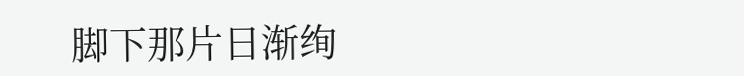脚下那片日渐绚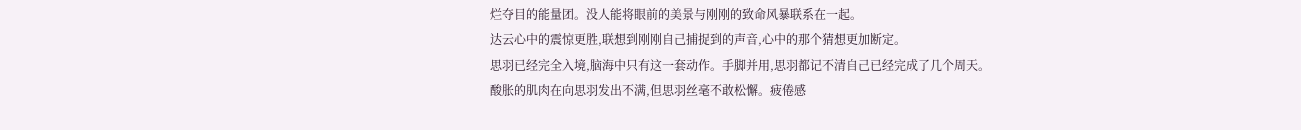烂夺目的能量团。没人能将眼前的美景与刚刚的致命风暴联系在一起。
达云心中的震惊更胜,联想到刚刚自己捕捉到的声音,心中的那个猜想更加断定。
思羽已经完全入境,脑海中只有这一套动作。手脚并用,思羽都记不清自己已经完成了几个周天。
酸胀的肌肉在向思羽发出不满,但思羽丝毫不敢松懈。疲倦感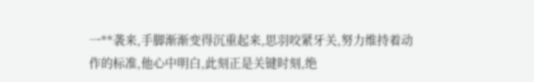一**袭来,手脚渐渐变得沉重起来,思羽咬紧牙关,努力维持着动作的标准,他心中明白,此刻正是关键时刻,绝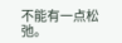不能有一点松弛。